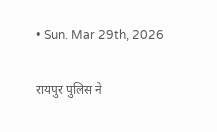• Sun. Mar 29th, 2026

रायपुर पुलिस ने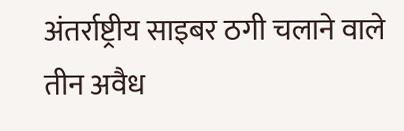अंतर्राष्ट्रीय साइबर ठगी चलाने वाले तीन अवैध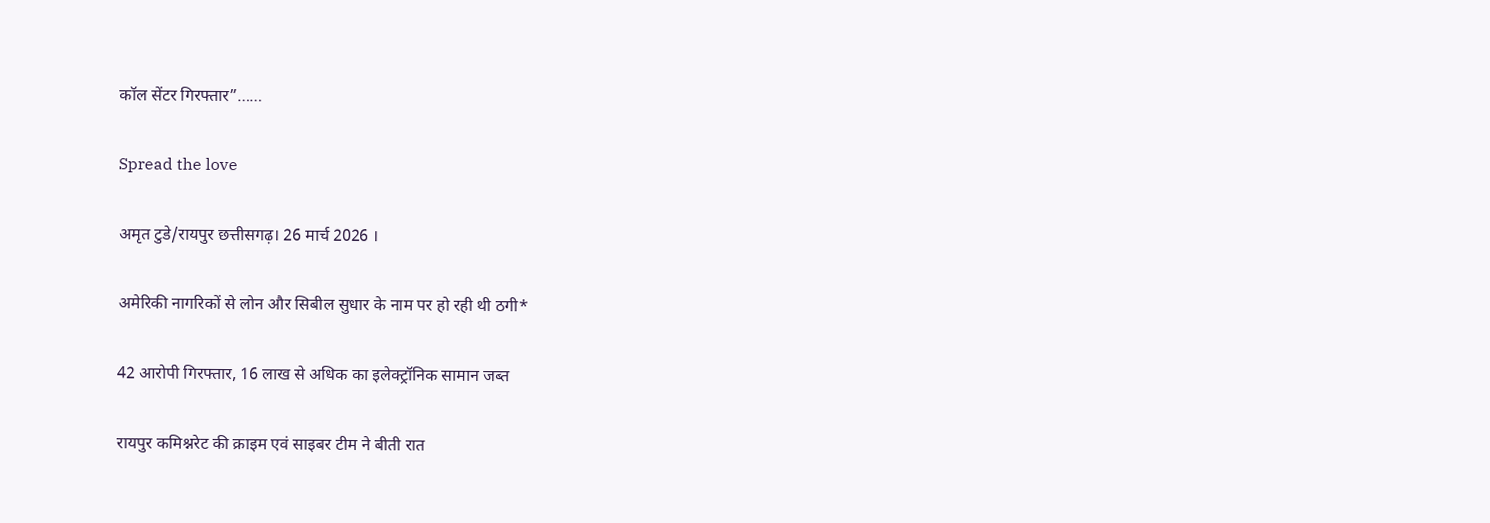कॉल सेंटर गिरफ्तार”……

Spread the love

अमृत टुडे/रायपुर छत्तीसगढ़। 26 मार्च 2026 ।

अमेरिकी नागरिकों से लोन और सिबील सुधार के नाम पर हो रही थी ठगी*

42 आरोपी गिरफ्तार, 16 लाख से अधिक का इलेक्ट्रॉनिक सामान जब्त

रायपुर कमिश्नरेट की क्राइम एवं साइबर टीम ने बीती रात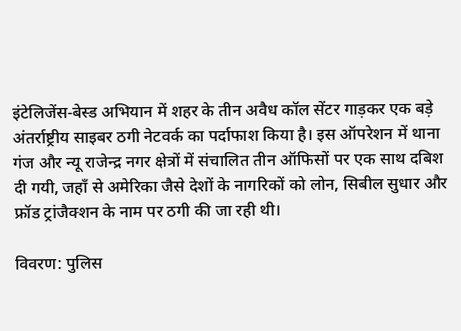इंटेलिजेंस‑बेस्ड अभियान में शहर के तीन अवैध कॉल सेंटर गाड़कर एक बड़े अंतर्राष्ट्रीय साइबर ठगी नेटवर्क का पर्दाफाश किया है। इस ऑपरेशन में थाना गंज और न्यू राजेन्द्र नगर क्षेत्रों में संचालित तीन ऑफिसों पर एक साथ दबिश दी गयी, जहाँ से अमेरिका जैसे देशों के नागरिकों को लोन, सिबील सुधार और फ्रॉड ट्रांजैक्शन के नाम पर ठगी की जा रही थी।

विवरण: पुलिस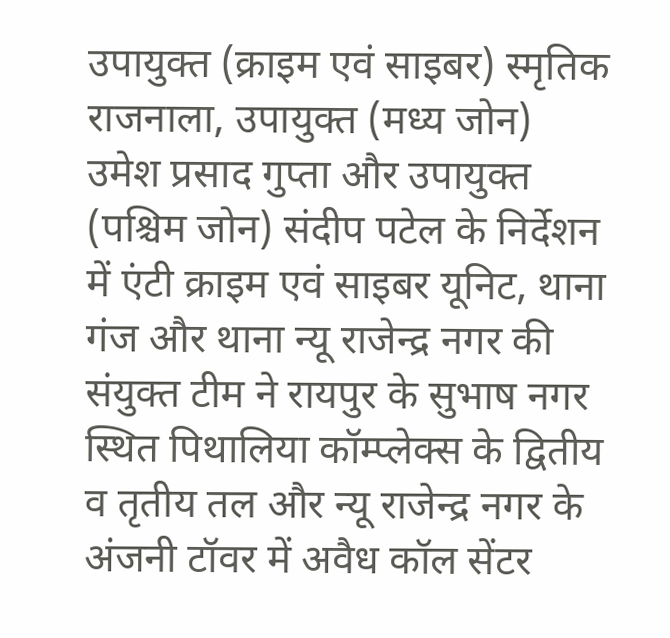उपायुक्त (क्राइम एवं साइबर) स्मृतिक राजनाला, उपायुक्त (मध्य जोन) उमेश प्रसाद गुप्ता और उपायुक्त (पश्चिम जोन) संदीप पटेल के निर्देशन में एंटी क्राइम एवं साइबर यूनिट, थाना गंज और थाना न्यू राजेन्द्र नगर की संयुक्त टीम ने रायपुर के सुभाष नगर स्थित पिथालिया कॉम्प्लेक्स के द्वितीय व तृतीय तल और न्यू राजेन्द्र नगर के अंजनी टॉवर में अवैध कॉल सेंटर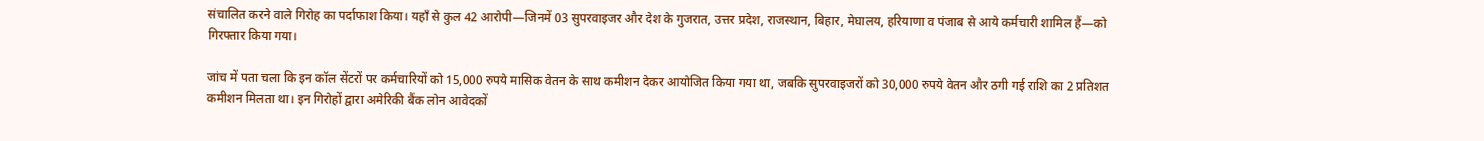संचालित करने वाले गिरोह का पर्दाफाश किया। यहाँ से कुल 42 आरोपी—जिनमें 03 सुपरवाइजर और देश के गुजरात, उत्तर प्रदेश, राजस्थान, बिहार, मेघालय, हरियाणा व पंजाब से आये कर्मचारी शामिल हैं—को गिरफ्तार किया गया।

जांच में पता चला कि इन कॉल सेंटरों पर कर्मचारियों को 15,000 रुपये मासिक वेतन के साथ कमीशन देकर आयोजित किया गया था, जबकि सुपरवाइजरों को 30,000 रुपये वेतन और ठगी गई राशि का 2 प्रतिशत कमीशन मिलता था। इन गिरोहों द्वारा अमेरिकी बैंक लोन आवेदकों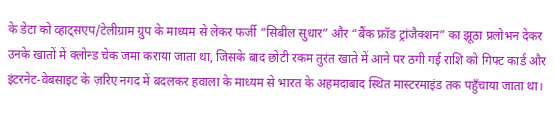के डेटा को व्हाट्सएप/टेलीग्राम ग्रुप के माध्यम से लेकर फर्जी “सिबील सुधार” और “बैंक फ्रॉड ट्रांजैक्शन” का झूठा प्रलोभन देकर उनके खातों में क्लोन्ड चेक जमा कराया जाता था, जिसके बाद छोटी रकम तुरंत खाते में आने पर ठगी गई राशि को गिफ्ट कार्ड और इंटरनेट‑वेबसाइट के ज़रिए नगद में बदलकर हवाला के माध्यम से भारत के अहमदाबाद स्थित मास्टरमाइंड तक पहुँचाया जाता था।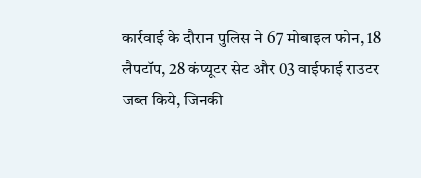कार्रवाई के दौरान पुलिस ने 67 मोबाइल फोन, 18 लैपटॉप, 28 कंप्यूटर सेट और 03 वाईफाई राउटर जब्त किये, जिनकी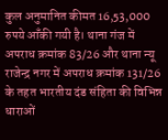कुल अनुमानित कीमत 16,53,000 रुपये आँकी गयी है। थाना गंज में अपराध क्रमांक 83/26 और थाना न्यू राजेन्द्र नगर में अपराध क्रमांक 131/26 के तहत भारतीय दंड संहिता की विभिन्न धाराओं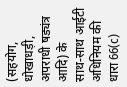(सहयोग, धोखाधड़ी, अपराधी षड्यंत्र आदि) के साथ‑साथ आईटी अधिनियम की धारा 66(c)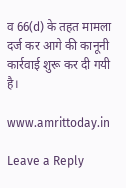व 66(d) के तहत मामला दर्ज कर आगे की कानूनी कार्रवाई शुरू कर दी गयी है।

www.amrittoday.in

Leave a Reply